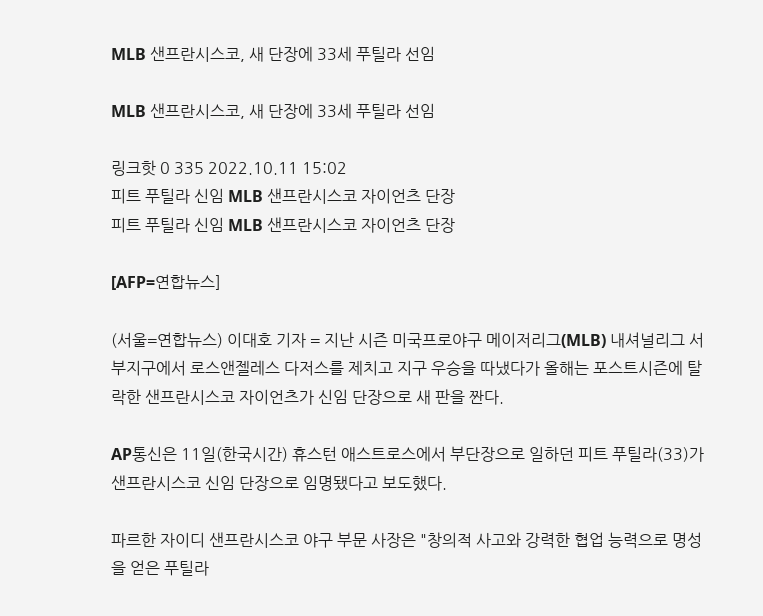MLB 샌프란시스코, 새 단장에 33세 푸틸라 선임

MLB 샌프란시스코, 새 단장에 33세 푸틸라 선임

링크핫 0 335 2022.10.11 15:02
피트 푸틸라 신임 MLB 샌프란시스코 자이언츠 단장
피트 푸틸라 신임 MLB 샌프란시스코 자이언츠 단장

[AFP=연합뉴스]

(서울=연합뉴스) 이대호 기자 = 지난 시즌 미국프로야구 메이저리그(MLB) 내셔널리그 서부지구에서 로스앤젤레스 다저스를 제치고 지구 우승을 따냈다가 올해는 포스트시즌에 탈락한 샌프란시스코 자이언츠가 신임 단장으로 새 판을 짠다.

AP통신은 11일(한국시간) 휴스턴 애스트로스에서 부단장으로 일하던 피트 푸틸라(33)가 샌프란시스코 신임 단장으로 임명됐다고 보도했다.

파르한 자이디 샌프란시스코 야구 부문 사장은 "창의적 사고와 강력한 협업 능력으로 명성을 얻은 푸틸라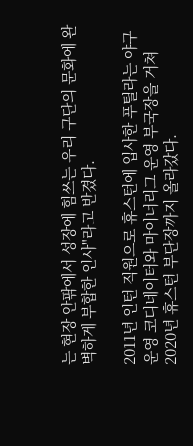는 현장 안팎에서 성장에 힘쓰는 우리 구단의 문화에 완벽하게 부합한 인사"라고 반겼다.

2011년 인턴 직원으로 휴스턴에 입사한 푸틸라는 야구 운영 코디네이터와 마이너리그 운영 부국장을 거쳐 2020년 휴스턴 부단장까지 올라갔다.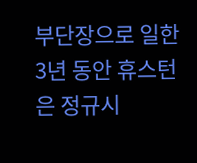부단장으로 일한 3년 동안 휴스턴은 정규시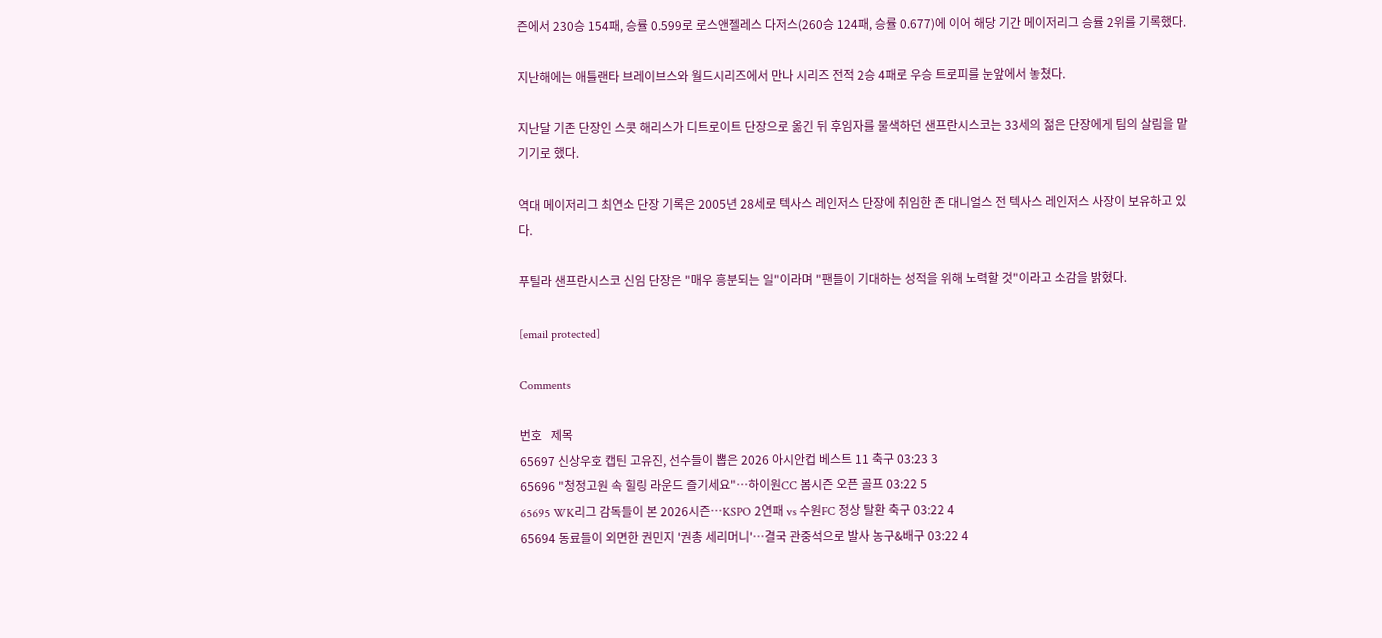즌에서 230승 154패, 승률 0.599로 로스앤젤레스 다저스(260승 124패, 승률 0.677)에 이어 해당 기간 메이저리그 승률 2위를 기록했다.

지난해에는 애틀랜타 브레이브스와 월드시리즈에서 만나 시리즈 전적 2승 4패로 우승 트로피를 눈앞에서 놓쳤다.

지난달 기존 단장인 스콧 해리스가 디트로이트 단장으로 옮긴 뒤 후임자를 물색하던 샌프란시스코는 33세의 젊은 단장에게 팀의 살림을 맡기기로 했다.

역대 메이저리그 최연소 단장 기록은 2005년 28세로 텍사스 레인저스 단장에 취임한 존 대니얼스 전 텍사스 레인저스 사장이 보유하고 있다.

푸틸라 샌프란시스코 신임 단장은 "매우 흥분되는 일"이라며 "팬들이 기대하는 성적을 위해 노력할 것"이라고 소감을 밝혔다.

[email protected]

Comments

번호   제목
65697 신상우호 캡틴 고유진, 선수들이 뽑은 2026 아시안컵 베스트 11 축구 03:23 3
65696 "청정고원 속 힐링 라운드 즐기세요"…하이원CC 봄시즌 오픈 골프 03:22 5
65695 WK리그 감독들이 본 2026시즌…KSPO 2연패 vs 수원FC 정상 탈환 축구 03:22 4
65694 동료들이 외면한 권민지 '권총 세리머니'…결국 관중석으로 발사 농구&배구 03:22 4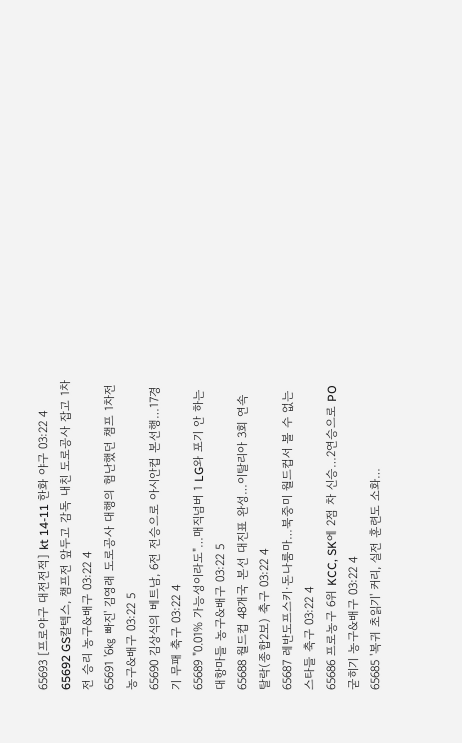65693 [프로야구 대전전적] kt 14-11 한화 야구 03:22 4
65692 GS칼텍스, 챔프전 앞두고 감독 내친 도로공사 잡고 1차전 승리 농구&배구 03:22 4
65691 '6㎏ 빠진' 김영래 도로공사 대행의 험난했던 챔프 1차전 농구&배구 03:22 5
65690 김상식의 베트남, 6전 전승으로 아시안컵 본선행…17경기 무패 축구 03:22 4
65689 "0.01% 가능성이라도"…매직넘버 1 LG와 포기 안 하는 대항마들 농구&배구 03:22 5
65688 월드컵 48개국 본선 대진표 완성…이탈리아 3회 연속 탈락(종합2보) 축구 03:22 4
65687 레반도프스키·돈나룸마…북중미 월드컵서 볼 수 없는 스타들 축구 03:22 4
65686 프로농구 6위 KCC, SK에 2점 차 신승…2연승으로 PO 굳히기 농구&배구 03:22 4
65685 '복귀 초읽기' 커리, 실전 훈련도 소화…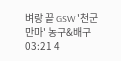벼랑 끝 GSW '천군만마' 농구&배구 03:21 4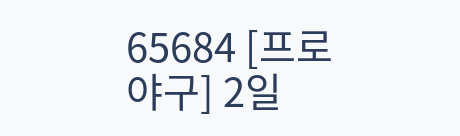65684 [프로야구] 2일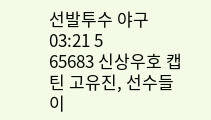선발투수 야구 03:21 5
65683 신상우호 캡틴 고유진, 선수들이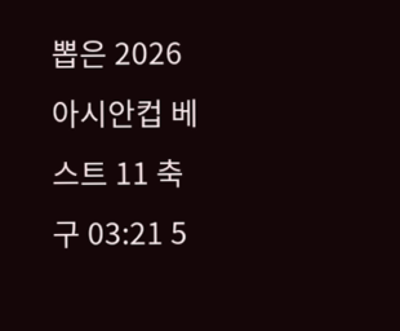뽑은 2026 아시안컵 베스트 11 축구 03:21 5